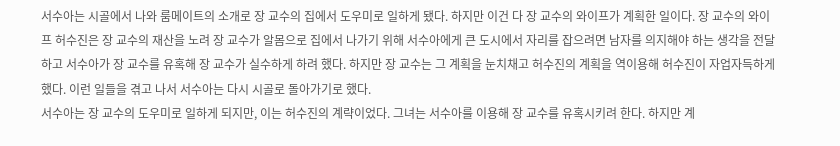서수아는 시골에서 나와 룸메이트의 소개로 장 교수의 집에서 도우미로 일하게 됐다. 하지만 이건 다 장 교수의 와이프가 계획한 일이다. 장 교수의 와이프 허수진은 장 교수의 재산을 노려 장 교수가 알몸으로 집에서 나가기 위해 서수아에게 큰 도시에서 자리를 잡으려면 남자를 의지해야 하는 생각을 전달하고 서수아가 장 교수를 유혹해 장 교수가 실수하게 하려 했다. 하지만 장 교수는 그 계획을 눈치채고 허수진의 계획을 역이용해 허수진이 자업자득하게 했다. 이런 일들을 겪고 나서 서수아는 다시 시골로 돌아가기로 했다.
서수아는 장 교수의 도우미로 일하게 되지만, 이는 허수진의 계략이었다. 그녀는 서수아를 이용해 장 교수를 유혹시키려 한다. 하지만 계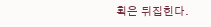획은 뒤집힌다.